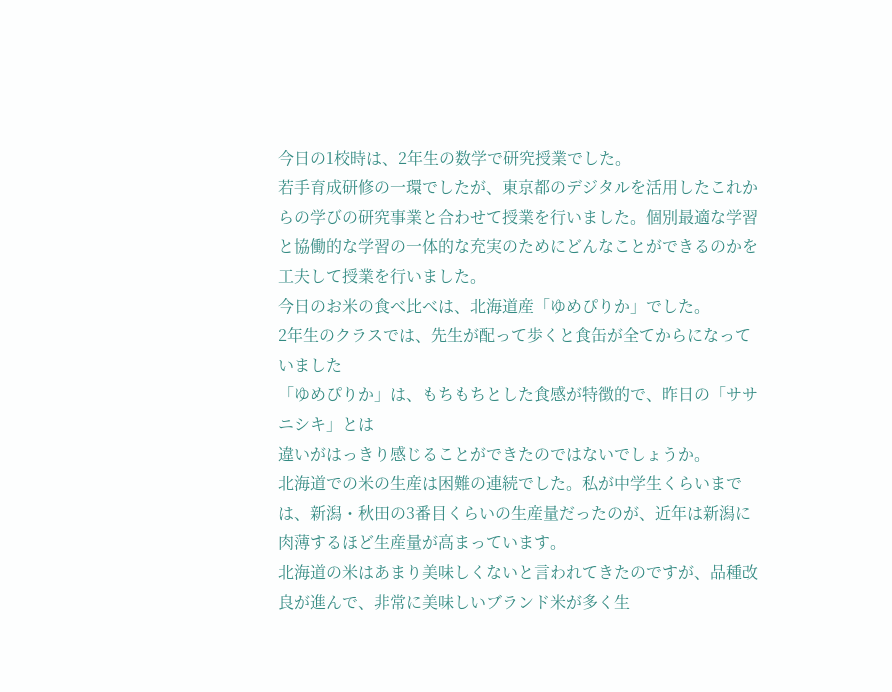今日の1校時は、2年生の数学で研究授業でした。
若手育成研修の一環でしたが、東京都のデジタルを活用したこれからの学びの研究事業と合わせて授業を行いました。個別最適な学習と協働的な学習の一体的な充実のためにどんなことができるのかを工夫して授業を行いました。
今日のお米の食べ比べは、北海道産「ゆめぴりか」でした。
2年生のクラスでは、先生が配って歩くと食缶が全てからになっていました
「ゆめぴりか」は、もちもちとした食感が特徴的で、昨日の「ササニシキ」とは
違いがはっきり感じることができたのではないでしょうか。
北海道での米の生産は困難の連続でした。私が中学生くらいまでは、新潟・秋田の3番目くらいの生産量だったのが、近年は新潟に肉薄するほど生産量が高まっています。
北海道の米はあまり美味しくないと言われてきたのですが、品種改良が進んで、非常に美味しいブランド米が多く生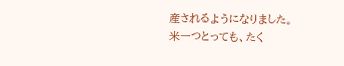産されるようになりました。
米一つとっても、たく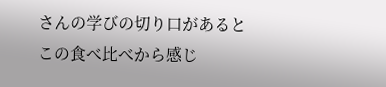さんの学びの切り口があるとこの食べ比べから感じ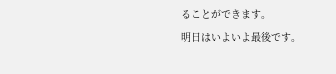ることができます。
明日はいよいよ最後です。